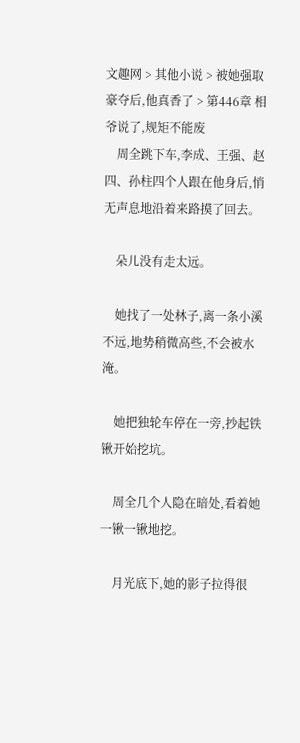文趣网 > 其他小说 > 被她强取豪夺后,他真香了 > 第446章 相爷说了,规矩不能废
    周全跳下车,李成、王强、赵四、孙柱四个人跟在他身后,悄无声息地沿着来路摸了回去。

    朵儿没有走太远。

    她找了一处林子,离一条小溪不远,地势稍微高些,不会被水淹。

    她把独轮车停在一旁,抄起铁锹开始挖坑。

    周全几个人隐在暗处,看着她一锹一锹地挖。

    月光底下,她的影子拉得很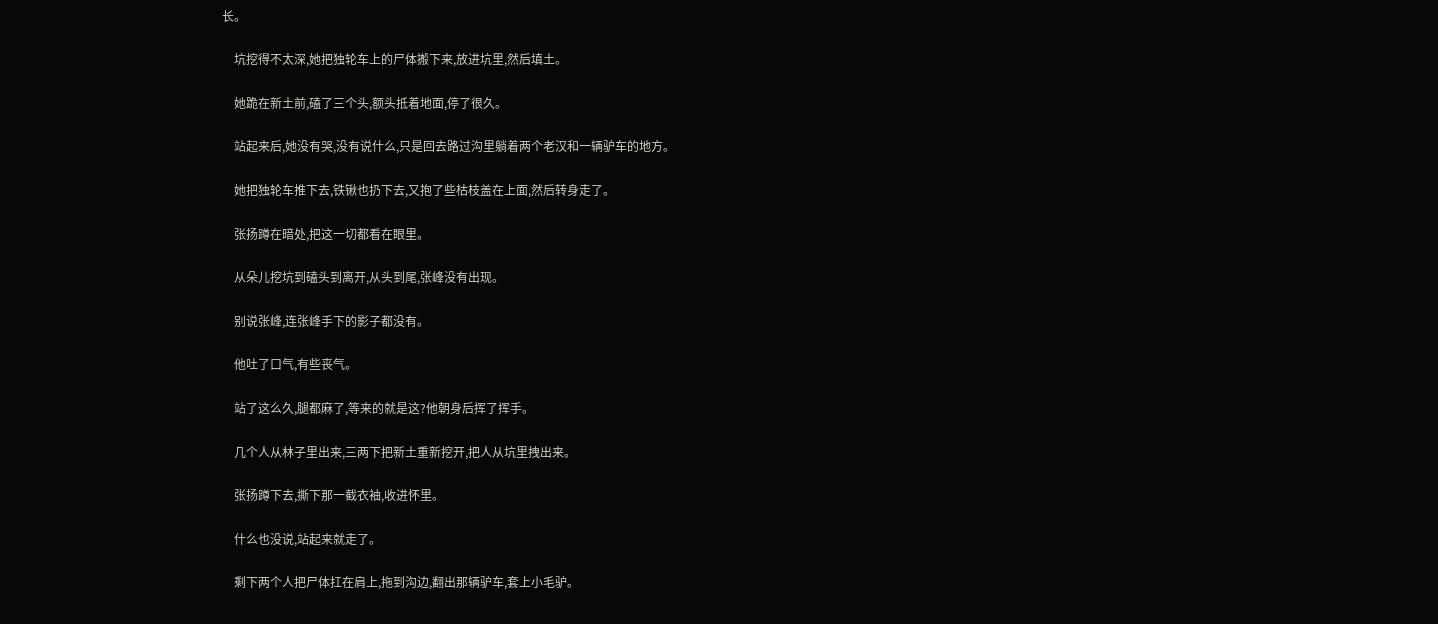长。

    坑挖得不太深,她把独轮车上的尸体搬下来,放进坑里,然后填土。

    她跪在新土前,磕了三个头,额头抵着地面,停了很久。

    站起来后,她没有哭,没有说什么,只是回去路过沟里躺着两个老汉和一辆驴车的地方。

    她把独轮车推下去,铁锹也扔下去,又抱了些枯枝盖在上面,然后转身走了。

    张扬蹲在暗处,把这一切都看在眼里。

    从朵儿挖坑到磕头到离开,从头到尾,张峰没有出现。

    别说张峰,连张峰手下的影子都没有。

    他吐了口气,有些丧气。

    站了这么久,腿都麻了,等来的就是这?他朝身后挥了挥手。

    几个人从林子里出来,三两下把新土重新挖开,把人从坑里拽出来。

    张扬蹲下去,撕下那一截衣袖,收进怀里。

    什么也没说,站起来就走了。

    剩下两个人把尸体扛在肩上,拖到沟边,翻出那辆驴车,套上小毛驴。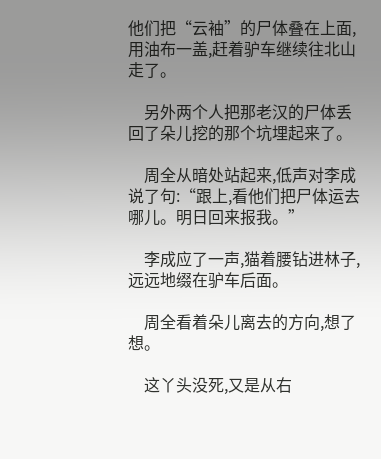他们把“云袖”的尸体叠在上面,用油布一盖,赶着驴车继续往北山走了。

    另外两个人把那老汉的尸体丢回了朵儿挖的那个坑埋起来了。

    周全从暗处站起来,低声对李成说了句:“跟上,看他们把尸体运去哪儿。明日回来报我。”

    李成应了一声,猫着腰钻进林子,远远地缀在驴车后面。

    周全看着朵儿离去的方向,想了想。

    这丫头没死,又是从右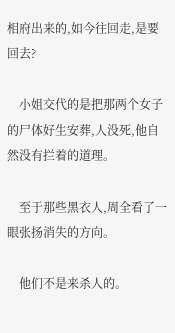相府出来的,如今往回走,是要回去?

    小姐交代的是把那两个女子的尸体好生安葬,人没死,他自然没有拦着的道理。

    至于那些黑衣人,周全看了一眼张扬消失的方向。

    他们不是来杀人的。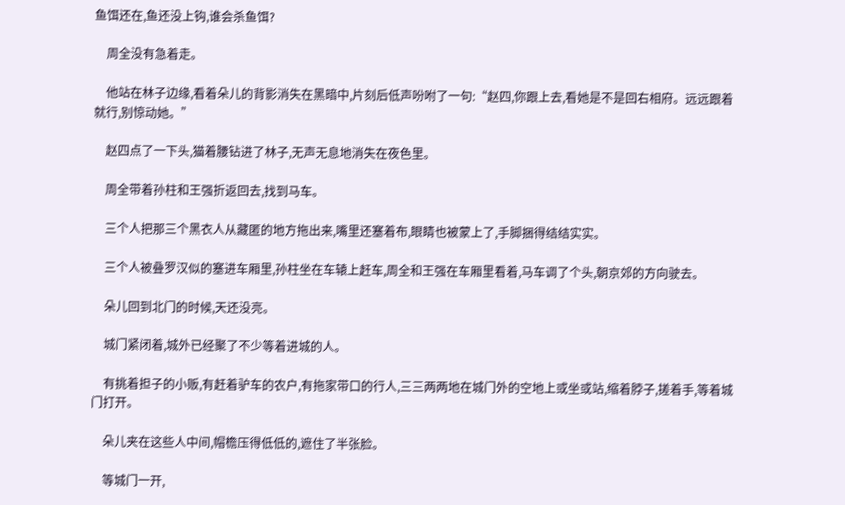鱼饵还在,鱼还没上钩,谁会杀鱼饵?

    周全没有急着走。

    他站在林子边缘,看着朵儿的背影消失在黑暗中,片刻后低声吩咐了一句:“赵四,你跟上去,看她是不是回右相府。远远跟着就行,别惊动她。”

    赵四点了一下头,猫着腰钻进了林子,无声无息地消失在夜色里。

    周全带着孙柱和王强折返回去,找到马车。

    三个人把那三个黑衣人从藏匿的地方拖出来,嘴里还塞着布,眼睛也被蒙上了,手脚捆得结结实实。

    三个人被叠罗汉似的塞进车厢里,孙柱坐在车辕上赶车,周全和王强在车厢里看着,马车调了个头,朝京郊的方向驶去。

    朵儿回到北门的时候,天还没亮。

    城门紧闭着,城外已经聚了不少等着进城的人。

    有挑着担子的小贩,有赶着驴车的农户,有拖家带口的行人,三三两两地在城门外的空地上或坐或站,缩着脖子,搓着手,等着城门打开。

    朵儿夹在这些人中间,帽檐压得低低的,遮住了半张脸。

    等城门一开,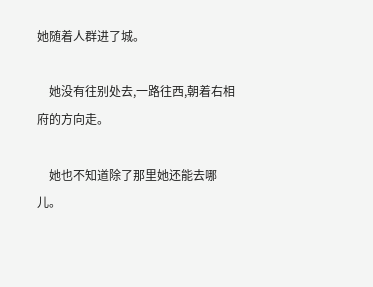她随着人群进了城。

    她没有往别处去,一路往西,朝着右相府的方向走。

    她也不知道除了那里她还能去哪儿。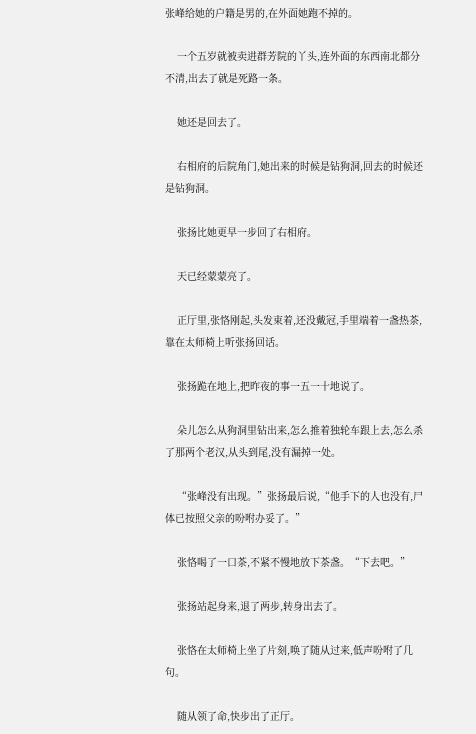张峰给她的户籍是男的,在外面她跑不掉的。

    一个五岁就被卖进群芳院的丫头,连外面的东西南北都分不清,出去了就是死路一条。

    她还是回去了。

    右相府的后院角门,她出来的时候是钻狗洞,回去的时候还是钻狗洞。

    张扬比她更早一步回了右相府。

    天已经蒙蒙亮了。

    正厅里,张恪刚起,头发束着,还没戴冠,手里端着一盏热茶,靠在太师椅上听张扬回话。

    张扬跪在地上,把昨夜的事一五一十地说了。

    朵儿怎么从狗洞里钻出来,怎么推着独轮车跟上去,怎么杀了那两个老汉,从头到尾,没有漏掉一处。

    “张峰没有出现。”张扬最后说,“他手下的人也没有,尸体已按照父亲的吩咐办妥了。”

    张恪喝了一口茶,不紧不慢地放下茶盏。“下去吧。”

    张扬站起身来,退了两步,转身出去了。

    张恪在太师椅上坐了片刻,唤了随从过来,低声吩咐了几句。

    随从领了命,快步出了正厅。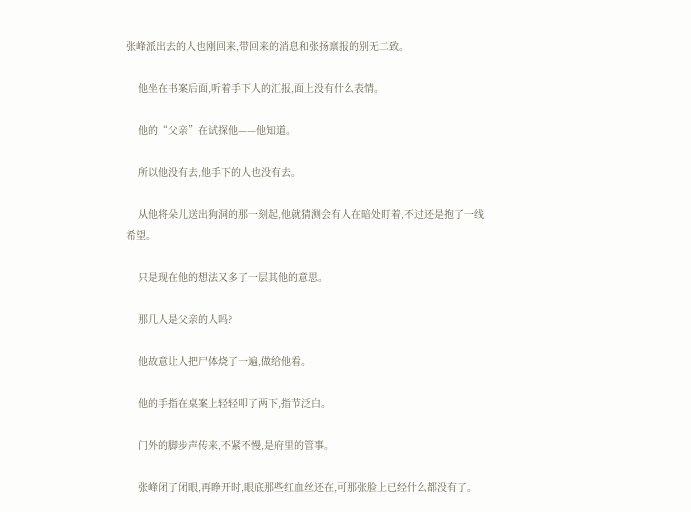张峰派出去的人也刚回来,带回来的消息和张扬禀报的别无二致。

    他坐在书案后面,听着手下人的汇报,面上没有什么表情。

    他的“父亲”在试探他——他知道。

    所以他没有去,他手下的人也没有去。

    从他将朵儿送出狗洞的那一刻起,他就猜测会有人在暗处盯着,不过还是抱了一线希望。

    只是现在他的想法又多了一层其他的意思。

    那几人是父亲的人吗?

    他故意让人把尸体烧了一遍,做给他看。

    他的手指在桌案上轻轻叩了两下,指节泛白。

    门外的脚步声传来,不紧不慢,是府里的管事。

    张峰闭了闭眼,再睁开时,眼底那些红血丝还在,可那张脸上已经什么都没有了。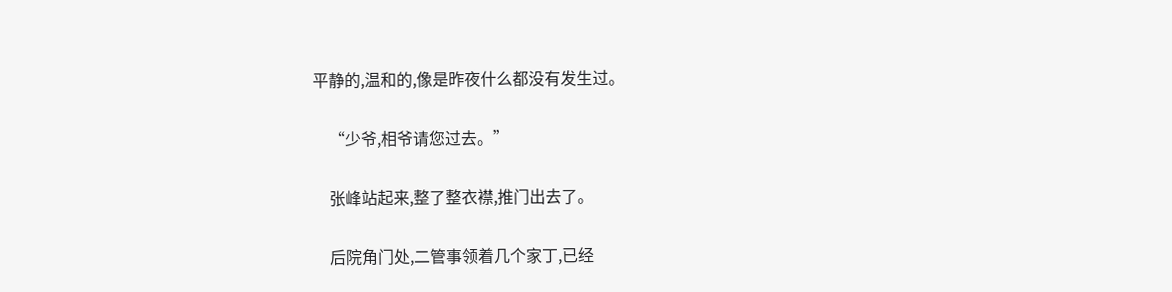平静的,温和的,像是昨夜什么都没有发生过。

    “少爷,相爷请您过去。”

    张峰站起来,整了整衣襟,推门出去了。

    后院角门处,二管事领着几个家丁,已经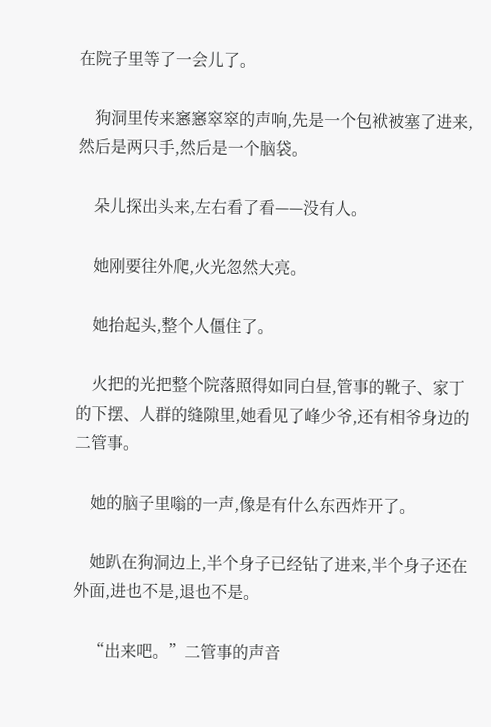在院子里等了一会儿了。

    狗洞里传来窸窸窣窣的声响,先是一个包袱被塞了进来,然后是两只手,然后是一个脑袋。

    朵儿探出头来,左右看了看——没有人。

    她刚要往外爬,火光忽然大亮。

    她抬起头,整个人僵住了。

    火把的光把整个院落照得如同白昼,管事的靴子、家丁的下摆、人群的缝隙里,她看见了峰少爷,还有相爷身边的二管事。

    她的脑子里嗡的一声,像是有什么东西炸开了。

    她趴在狗洞边上,半个身子已经钻了进来,半个身子还在外面,进也不是,退也不是。

    “出来吧。”二管事的声音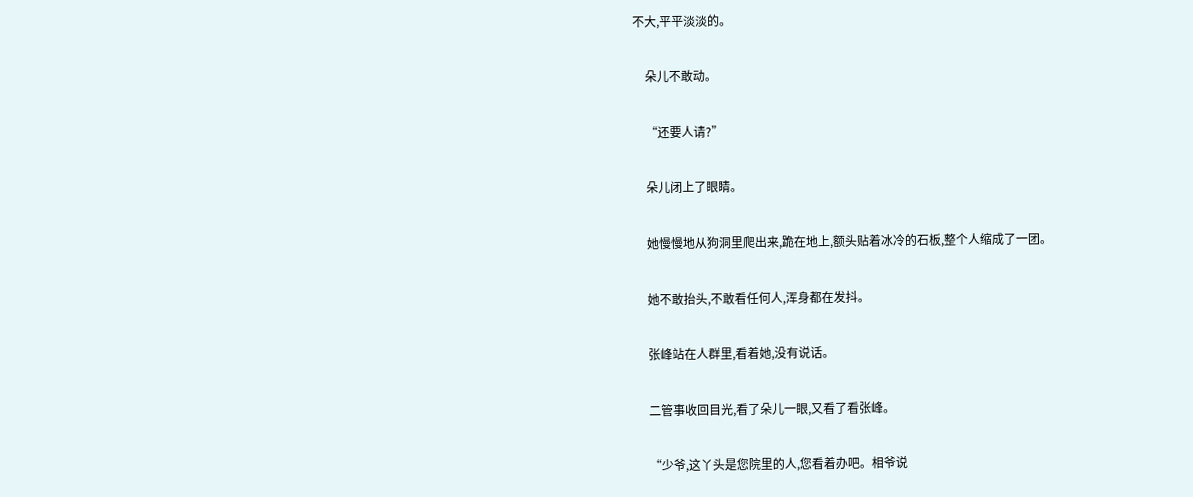不大,平平淡淡的。

    朵儿不敢动。

    “还要人请?”

    朵儿闭上了眼睛。

    她慢慢地从狗洞里爬出来,跪在地上,额头贴着冰冷的石板,整个人缩成了一团。

    她不敢抬头,不敢看任何人,浑身都在发抖。

    张峰站在人群里,看着她,没有说话。

    二管事收回目光,看了朵儿一眼,又看了看张峰。

    “少爷,这丫头是您院里的人,您看着办吧。相爷说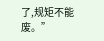了,规矩不能废。”